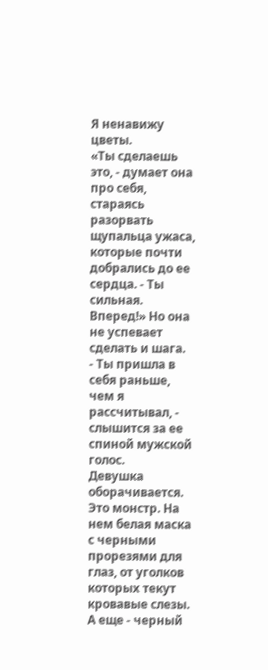Я ненавижу цветы.
«Ты сделаешь это, - думает она про себя, стараясь разорвать щупальца ужаса, которые почти добрались до ее сердца. - Ты сильная. Вперед!» Но она не успевает сделать и шага.
- Ты пришла в себя раньше, чем я рассчитывал, - слышится за ее спиной мужской голос.
Девушка оборачивается. Это монстр. На нем белая маска с черными прорезями для глаз, от уголков которых текут кровавые слезы. А еще - черный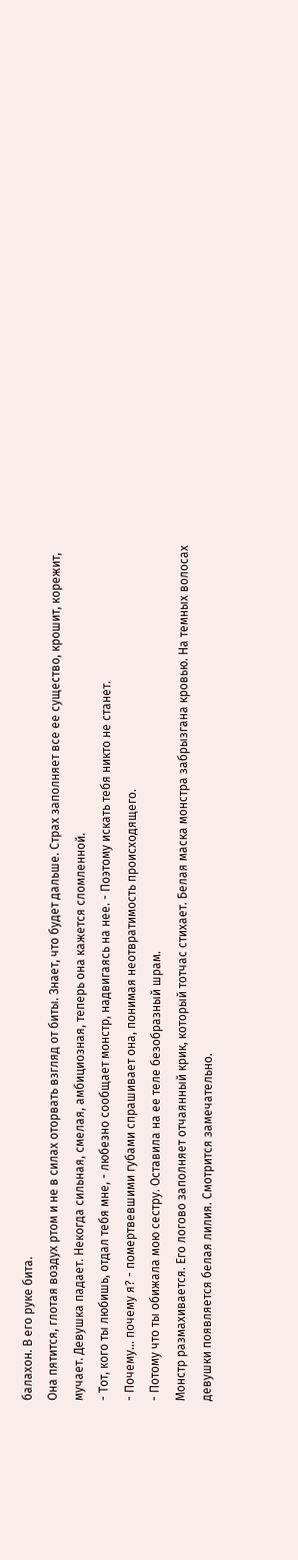балахон. В его руке бита.
Она пятится, глотая воздух ртом и не в силах оторвать взгляд от биты. Знает, что будет дальше. Страх заполняет все ее существо, крошит, корежит, мучает. Девушка падает. Некогда сильная, смелая, амбициозная, теперь она кажется сломленной.
- Тот, кого ты любишь, отдал тебя мне, - любезно сообщает монстр, надвигаясь на нее. - Поэтому искать тебя никто не станет.
- Почему... почему я? - помертвевшими губами спрашивает она, понимая неотвратимость происходящего.
- Потому что ты обижала мою сестру. Оставила на ее теле безобразный шрам.
Монстр размахивается. Его логово заполняет отчаянный крик, который тотчас стихает. Белая маска монстра забрызгана кровью. На темных волосах девушки появляется белая лилия. Смотрится замечательно.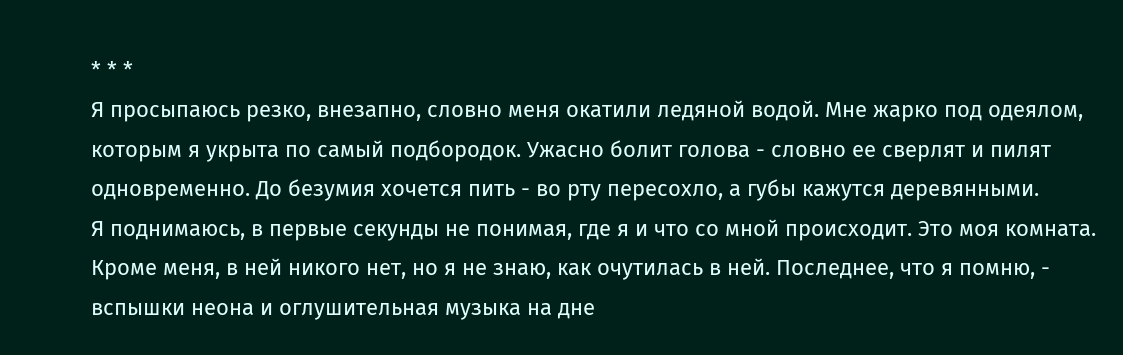* * *
Я просыпаюсь резко, внезапно, словно меня окатили ледяной водой. Мне жарко под одеялом, которым я укрыта по самый подбородок. Ужасно болит голова - словно ее сверлят и пилят одновременно. До безумия хочется пить - во рту пересохло, а губы кажутся деревянными.
Я поднимаюсь, в первые секунды не понимая, где я и что со мной происходит. Это моя комната. Кроме меня, в ней никого нет, но я не знаю, как очутилась в ней. Последнее, что я помню, - вспышки неона и оглушительная музыка на дне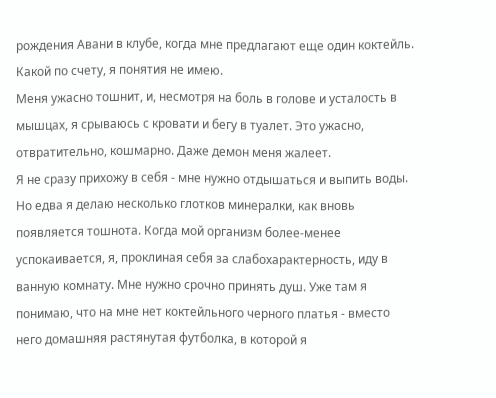рождения Авани в клубе, когда мне предлагают еще один коктейль. Какой по счету, я понятия не имею.
Меня ужасно тошнит, и, несмотря на боль в голове и усталость в мышцах, я срываюсь с кровати и бегу в туалет. Это ужасно, отвратительно, кошмарно. Даже демон меня жалеет.
Я не сразу прихожу в себя - мне нужно отдышаться и выпить воды. Но едва я делаю несколько глотков минералки, как вновь появляется тошнота. Когда мой организм более-менее успокаивается, я, проклиная себя за слабохарактерность, иду в ванную комнату. Мне нужно срочно принять душ. Уже там я понимаю, что на мне нет коктейльного черного платья - вместо него домашняя растянутая футболка, в которой я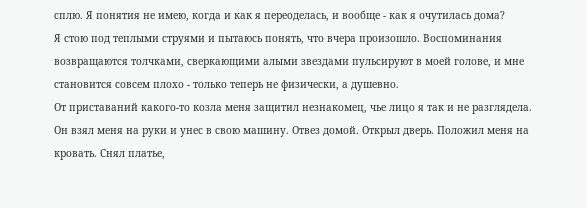сплю. Я понятия не имею, когда и как я переоделась, и вообще - как я очутилась дома?
Я стою под теплыми струями и пытаюсь понять, что вчера произошло. Воспоминания возвращаются толчками, сверкающими алыми звездами пульсируют в моей голове, и мне становится совсем плохо - только теперь не физически, а душевно.
От приставаний какого-то козла меня защитил незнакомец, чье лицо я так и не разглядела. Он взял меня на руки и унес в свою машину. Отвез домой. Открыл дверь. Положил меня на кровать. Снял платье,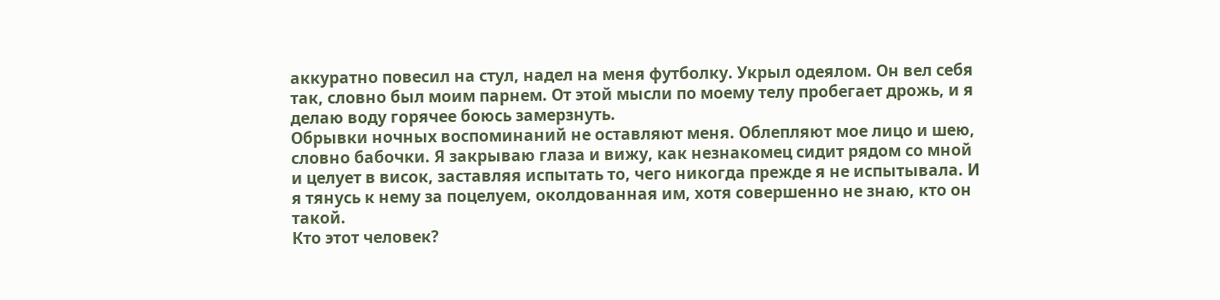аккуратно повесил на стул, надел на меня футболку. Укрыл одеялом. Он вел себя так, словно был моим парнем. От этой мысли по моему телу пробегает дрожь, и я делаю воду горячее боюсь замерзнуть.
Обрывки ночных воспоминаний не оставляют меня. Облепляют мое лицо и шею, словно бабочки. Я закрываю глаза и вижу, как незнакомец сидит рядом со мной и целует в висок, заставляя испытать то, чего никогда прежде я не испытывала. И я тянусь к нему за поцелуем, околдованная им, хотя совершенно не знаю, кто он такой.
Кто этот человек?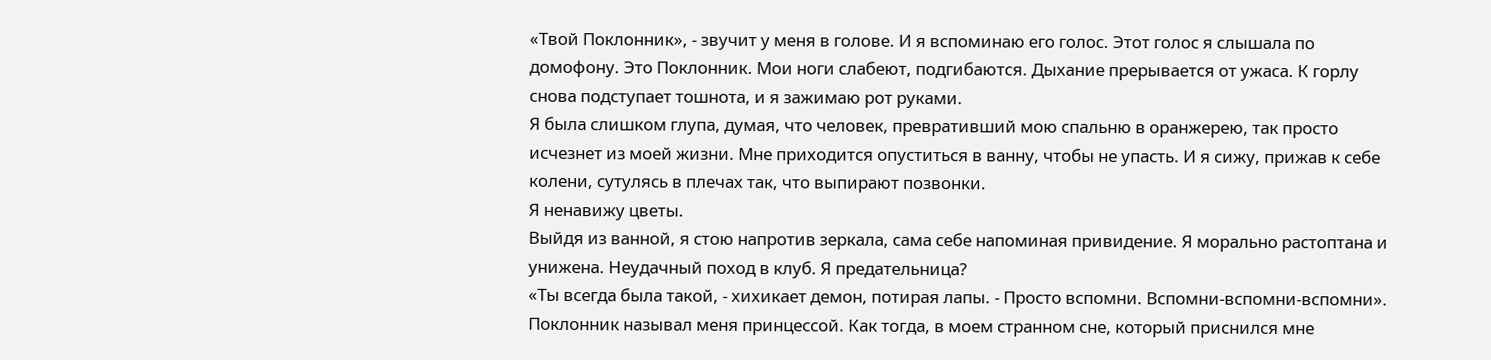«Твой Поклонник», - звучит у меня в голове. И я вспоминаю его голос. Этот голос я слышала по домофону. Это Поклонник. Мои ноги слабеют, подгибаются. Дыхание прерывается от ужаса. К горлу снова подступает тошнота, и я зажимаю рот руками.
Я была слишком глупа, думая, что человек, превративший мою спальню в оранжерею, так просто исчезнет из моей жизни. Мне приходится опуститься в ванну, чтобы не упасть. И я сижу, прижав к себе колени, сутулясь в плечах так, что выпирают позвонки.
Я ненавижу цветы.
Выйдя из ванной, я стою напротив зеркала, сама себе напоминая привидение. Я морально растоптана и унижена. Неудачный поход в клуб. Я предательница?
«Ты всегда была такой, - хихикает демон, потирая лапы. - Просто вспомни. Вспомни-вспомни-вспомни».
Поклонник называл меня принцессой. Как тогда, в моем странном сне, который приснился мне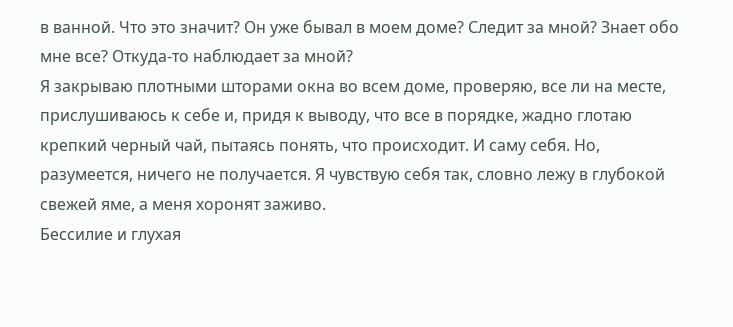в ванной. Что это значит? Он уже бывал в моем доме? Следит за мной? Знает обо мне все? Откуда-то наблюдает за мной?
Я закрываю плотными шторами окна во всем доме, проверяю, все ли на месте, прислушиваюсь к себе и, придя к выводу, что все в порядке, жадно глотаю крепкий черный чай, пытаясь понять, что происходит. И саму себя. Но, разумеется, ничего не получается. Я чувствую себя так, словно лежу в глубокой свежей яме, а меня хоронят заживо.
Бессилие и глухая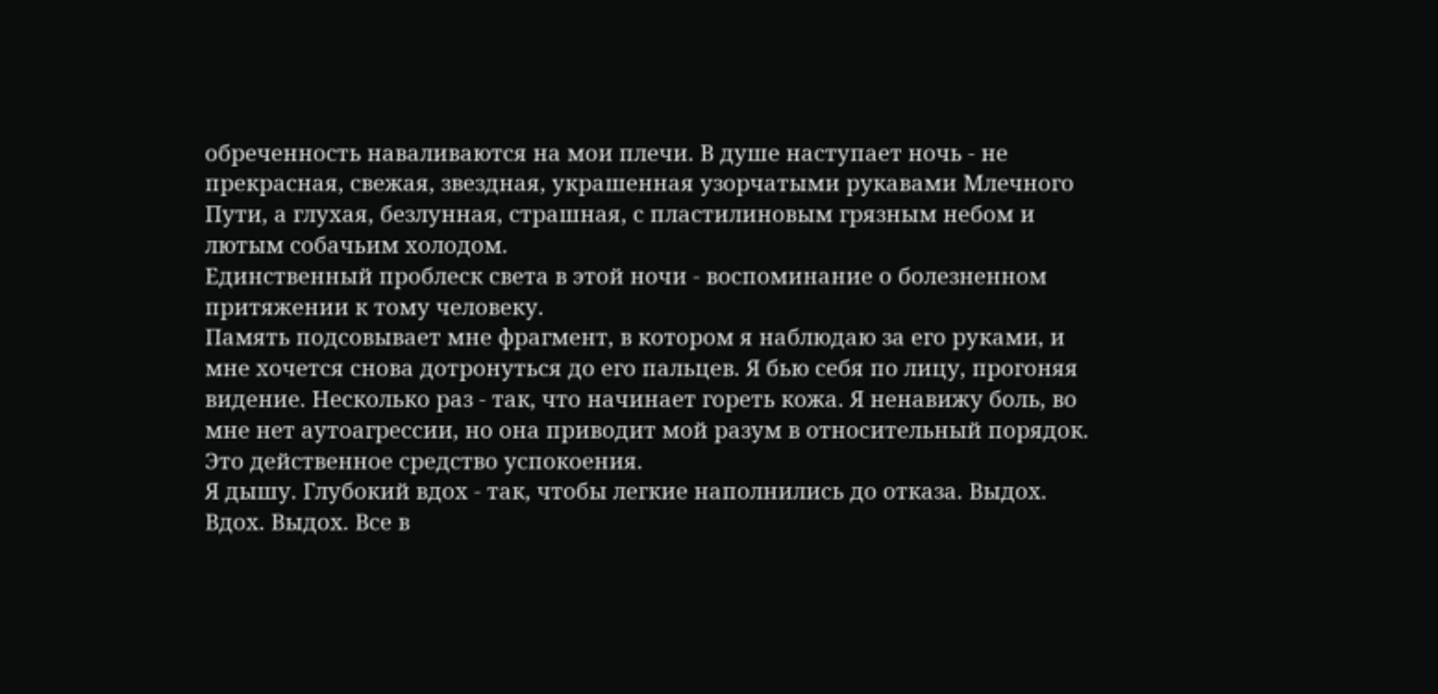обреченность наваливаются на мои плечи. В душе наступает ночь - не прекрасная, свежая, звездная, украшенная узорчатыми рукавами Млечного Пути, а глухая, безлунная, страшная, с пластилиновым грязным небом и лютым собачьим холодом.
Единственный проблеск света в этой ночи - воспоминание о болезненном притяжении к тому человеку.
Память подсовывает мне фрагмент, в котором я наблюдаю за его руками, и мне хочется снова дотронуться до его пальцев. Я бью себя по лицу, прогоняя видение. Несколько раз - так, что начинает гореть кожа. Я ненавижу боль, во мне нет аутоагрессии, но она приводит мой разум в относительный порядок. Это действенное средство успокоения.
Я дышу. Глубокий вдох - так, чтобы легкие наполнились до отказа. Выдох. Вдох. Выдох. Все в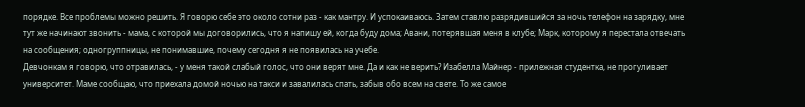порядке. Все проблемы можно решить. Я говорю себе это около сотни раз - как мантру. И успокаиваюсь. Затем ставлю разрядившийся за ночь телефон на зарядку, мне тут же начинают звонить - мама, с которой мы договорились, что я напишу ей, когда буду дома; Авани, потерявшая меня в клубе; Марк, которому я перестала отвечать на сообщения; одногруппницы, не понимавшие, почему сегодня я не появилась на учебе.
Девчонкам я говорю, что отравилась, - у меня такой слабый голос, что они верят мне. Да и как не верить? Изабелла Майнер - прилежная студентка, не прогуливает университет. Маме сообщаю, что приехала домой ночью на такси и завалилась спать, забыв обо всем на свете. То же самое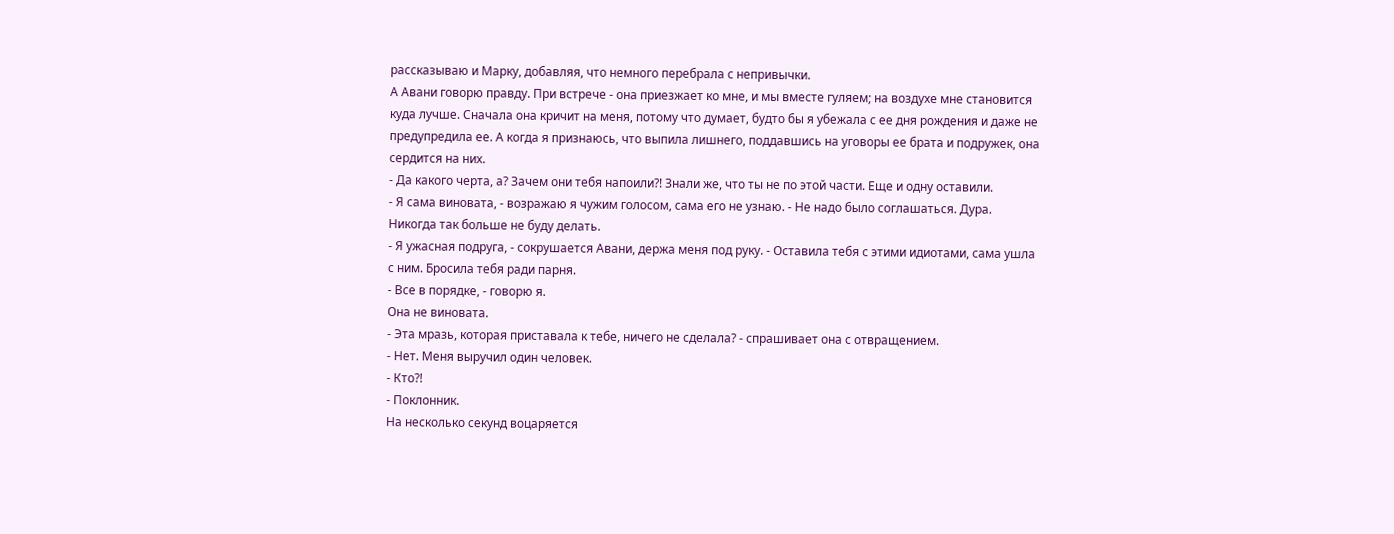рассказываю и Марку, добавляя, что немного перебрала с непривычки.
А Авани говорю правду. При встрече - она приезжает ко мне, и мы вместе гуляем; на воздухе мне становится куда лучше. Сначала она кричит на меня, потому что думает, будто бы я убежала с ее дня рождения и даже не предупредила ее. А когда я признаюсь, что выпила лишнего, поддавшись на уговоры ее брата и подружек, она сердится на них.
- Да какого черта, а? Зачем они тебя напоили?! Знали же, что ты не по этой части. Еще и одну оставили.
- Я сама виновата, - возражаю я чужим голосом, сама его не узнаю. - Не надо было соглашаться. Дура. Никогда так больше не буду делать.
- Я ужасная подруга, - сокрушается Авани, держа меня под руку. - Оставила тебя с этими идиотами, сама ушла с ним. Бросила тебя ради парня.
- Все в порядке, - говорю я.
Она не виновата.
- Эта мразь, которая приставала к тебе, ничего не сделала? - спрашивает она с отвращением.
- Нет. Меня выручил один человек.
- Кто?!
- Поклонник.
На несколько секунд воцаряется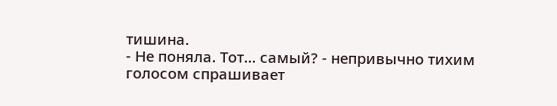тишина.
- Не поняла. Тот... самый? - непривычно тихим голосом спрашивает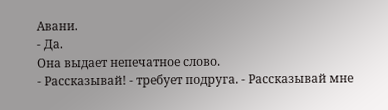Авани.
- Да.
Она выдает непечатное слово.
- Рассказывай! - требует подруга. - Рассказывай мне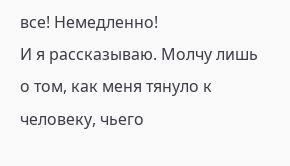все! Немедленно!
И я рассказываю. Молчу лишь о том, как меня тянуло к человеку, чьего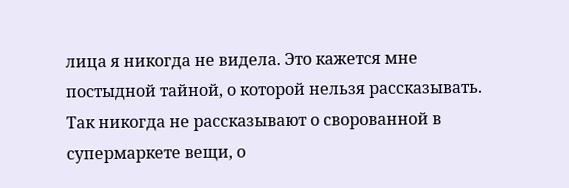лица я никогда не видела. Это кажется мне постыдной тайной, о которой нельзя рассказывать. Так никогда не рассказывают о сворованной в супермаркете вещи, о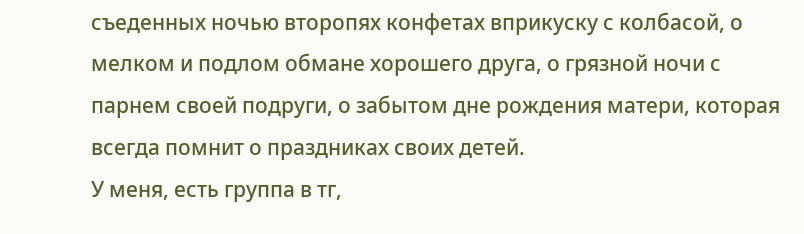съеденных ночью второпях конфетах вприкуску с колбасой, о мелком и подлом обмане хорошего друга, о грязной ночи с парнем своей подруги, о забытом дне рождения матери, которая всегда помнит о праздниках своих детей.
У меня, есть группа в тг,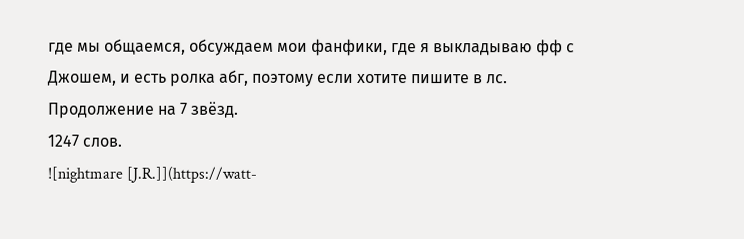где мы общаемся, обсуждаем мои фанфики, где я выкладываю фф с Джошем, и есть ролка абг, поэтому если хотите пишите в лс.
Продолжение на 7 звёзд.
1247 слов.
![nightmare [J.R.]](https://watt-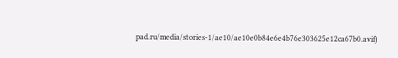pad.ru/media/stories-1/ae10/ae10e0b84e6e4b76e303625e12ca67b0.avif)